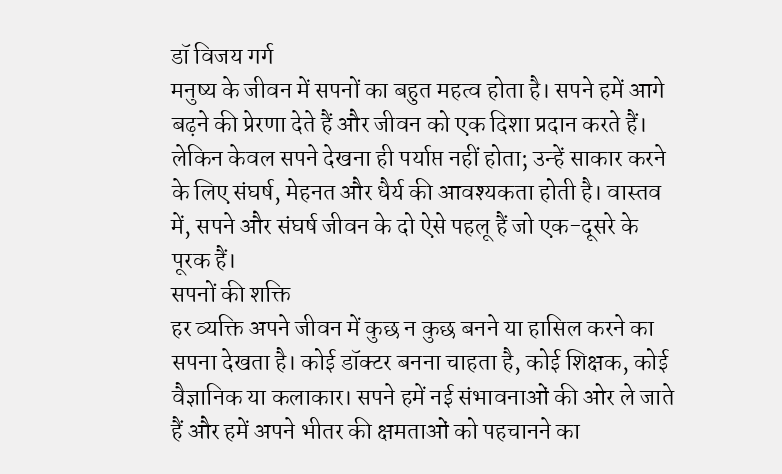डॉ विजय गर्ग
मनुष्य के जीवन में सपनों का बहुत महत्व होता है। सपने हमें आगे बढ़ने की प्रेरणा देते हैं और जीवन को एक दिशा प्रदान करते हैं। लेकिन केवल सपने देखना ही पर्याप्त नहीं होता; उन्हें साकार करने के लिए संघर्ष, मेहनत और धैर्य की आवश्यकता होती है। वास्तव में, सपने और संघर्ष जीवन के दो ऐसे पहलू हैं जो एक-दूसरे के पूरक हैं।
सपनों की शक्ति
हर व्यक्ति अपने जीवन में कुछ न कुछ बनने या हासिल करने का सपना देखता है। कोई डॉक्टर बनना चाहता है, कोई शिक्षक, कोई वैज्ञानिक या कलाकार। सपने हमें नई संभावनाओं की ओर ले जाते हैं और हमें अपने भीतर की क्षमताओं को पहचानने का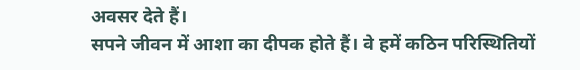अवसर देते हैं।
सपने जीवन में आशा का दीपक होते हैं। वे हमें कठिन परिस्थितियों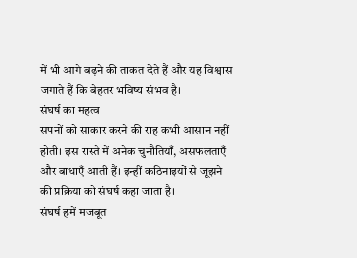में भी आगे बढ़ने की ताकत देते हैं और यह विश्वास जगाते हैं कि बेहतर भविष्य संभव है।
संघर्ष का महत्व
सपनों को साकार करने की राह कभी आसान नहीं होती। इस रास्ते में अनेक चुनौतियाँ, असफलताएँ और बाधाएँ आती हैं। इन्हीं कठिनाइयों से जूझने की प्रक्रिया को संघर्ष कहा जाता है।
संघर्ष हमें मजबूत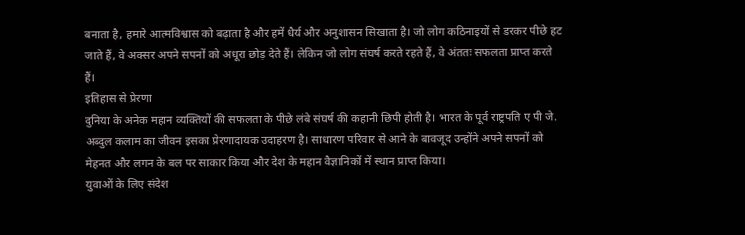बनाता है, हमारे आत्मविश्वास को बढ़ाता है और हमें धैर्य और अनुशासन सिखाता है। जो लोग कठिनाइयों से डरकर पीछे हट जाते हैं, वे अक्सर अपने सपनों को अधूरा छोड़ देते हैं। लेकिन जो लोग संघर्ष करते रहते हैं, वे अंततः सफलता प्राप्त करते हैं।
इतिहास से प्रेरणा
दुनिया के अनेक महान व्यक्तियों की सफलता के पीछे लंबे संघर्ष की कहानी छिपी होती है। भारत के पूर्व राष्ट्रपति ए पी जे. अब्दुल कलाम का जीवन इसका प्रेरणादायक उदाहरण है। साधारण परिवार से आने के बावजूद उन्होंने अपने सपनों को मेहनत और लगन के बल पर साकार किया और देश के महान वैज्ञानिकों में स्थान प्राप्त किया।
युवाओं के लिए संदेश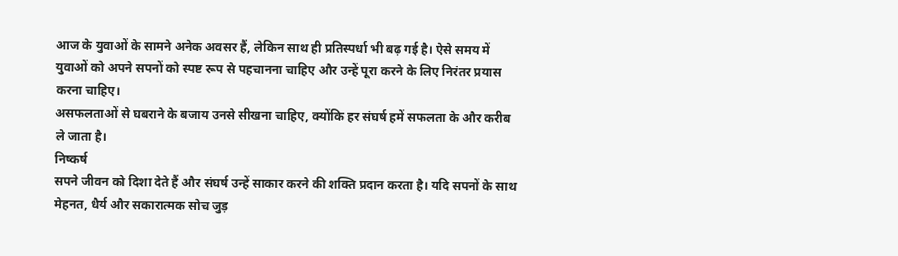आज के युवाओं के सामने अनेक अवसर हैं, लेकिन साथ ही प्रतिस्पर्धा भी बढ़ गई है। ऐसे समय में युवाओं को अपने सपनों को स्पष्ट रूप से पहचानना चाहिए और उन्हें पूरा करने के लिए निरंतर प्रयास करना चाहिए।
असफलताओं से घबराने के बजाय उनसे सीखना चाहिए, क्योंकि हर संघर्ष हमें सफलता के और करीब ले जाता है।
निष्कर्ष
सपने जीवन को दिशा देते हैं और संघर्ष उन्हें साकार करने की शक्ति प्रदान करता है। यदि सपनों के साथ मेहनत, धैर्य और सकारात्मक सोच जुड़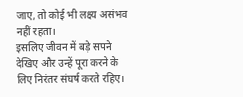जाए, तो कोई भी लक्ष्य असंभव नहीं रहता।
इसलिए जीवन में बड़े सपने देखिए और उन्हें पूरा करने के लिए निरंतर संघर्ष करते रहिए।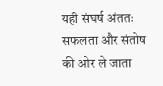यही संघर्ष अंततः सफलता और संतोष की ओर ले जाता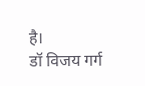है।
डॉ विजय गर्ग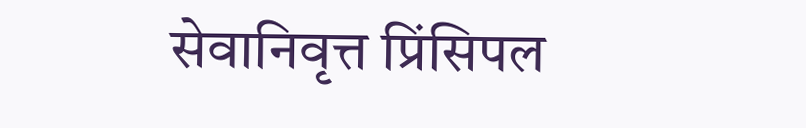सेवानिवृत्त प्रिंसिपल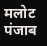मलोट पंजाब